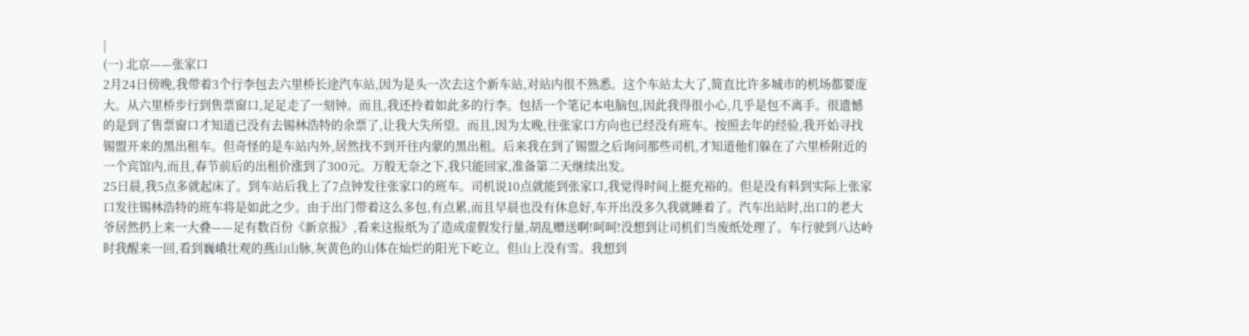|
(一) 北京——张家口
2月24日傍晚,我带着3个行李包去六里桥长途汽车站,因为是头一次去这个新车站,对站内很不熟悉。这个车站太大了,简直比许多城市的机场都要庞大。从六里桥步行到售票窗口,足足走了一刻钟。而且,我还拎着如此多的行李。包括一个笔记本电脑包,因此我得很小心,几乎是包不离手。很遗憾的是到了售票窗口才知道已没有去锡林浩特的余票了,让我大失所望。而且,因为太晚,往张家口方向也已经没有班车。按照去年的经验,我开始寻找锡盟开来的黑出租车。但奇怪的是车站内外,居然找不到开往内蒙的黑出租。后来我在到了锡盟之后询问那些司机,才知道他们躲在了六里桥附近的一个宾馆内,而且,春节前后的出租价涨到了300元。万般无奈之下,我只能回家,准备第二天继续出发。
25日晨,我5点多就起床了。到车站后我上了7点钟发往张家口的班车。司机说10点就能到张家口,我觉得时间上挺充裕的。但是没有料到实际上张家口发往锡林浩特的班车将是如此之少。由于出门带着这么多包,有点累,而且早晨也没有休息好,车开出没多久我就睡着了。汽车出站时,出口的老大爷居然扔上来一大叠——足有数百份《新京报》,看来这报纸为了造成虚假发行量,胡乱赠送啊!呵呵!没想到让司机们当废纸处理了。车行驶到八达岭时我醒来一回,看到巍峨壮观的燕山山脉,灰黄色的山体在灿烂的阳光下屹立。但山上没有雪。我想到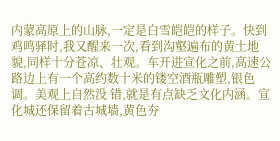内蒙高原上的山脉,一定是白雪皑皑的样子。快到鸡鸣驿时,我又醒来一次,看到沟壑遍布的黄土地貌,同样十分苍凉、壮观。车开进宣化之前,高速公路边上有一个高约数十米的镂空酒瓶雕塑,银色调。美观上自然没 错,就是有点缺乏文化内涵。宣化城还保留着古城墙,黄色夯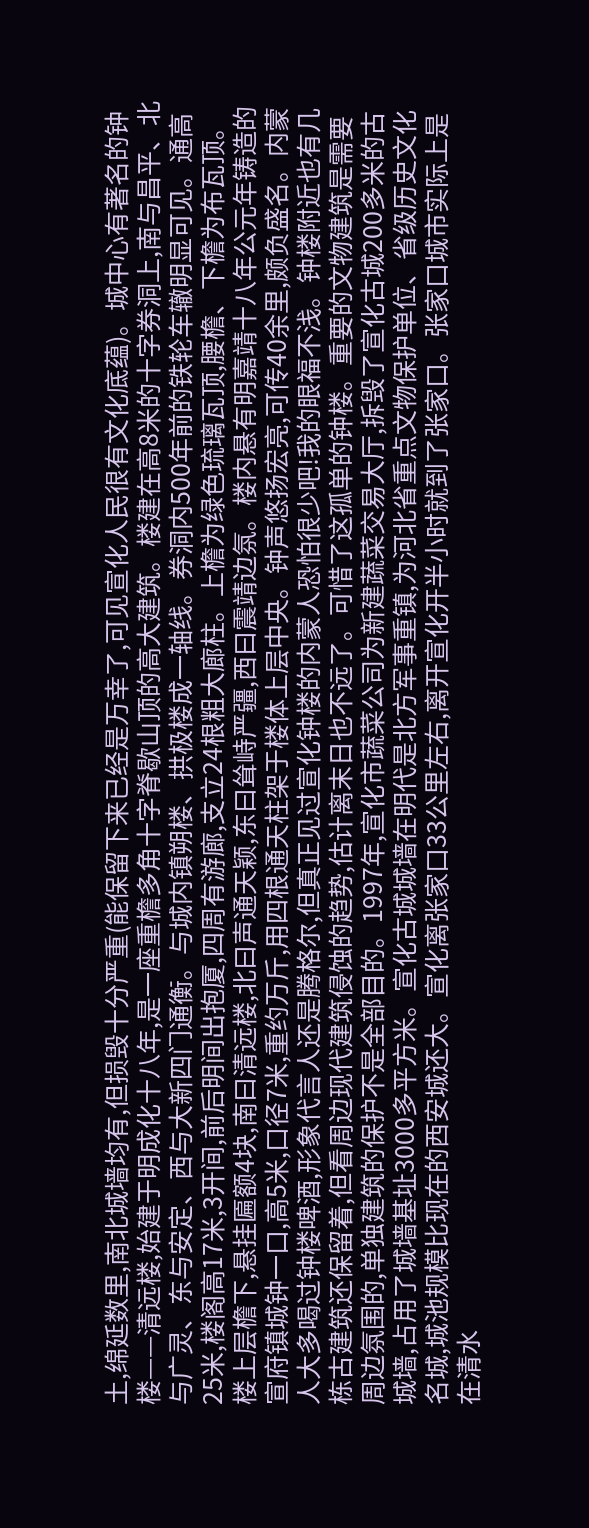土,绵延数里,南北城墙均有,但损毁十分严重(能保留下来已经是万幸了,可见宣化人民很有文化底蕴)。城中心有著名的钟楼——清远楼,始建于明成化十八年,是一座重檐多角十字脊歇山顶的高大建筑。楼建在高8米的十字券洞上,南与昌平、北与广灵、东与安定、西与大新四门通衡。与城内镇朔楼、拱极楼成一轴线。券洞内500年前的铁轮车辙明显可见。通高25米,楼阁高17米,3开间,前后明间出抱厦,四周有游廊,支立24根粗大廊柱。上檐为绿色琉璃瓦顶,腰檐、下檐为布瓦顶。楼上层檐下,悬挂匾额4块,南曰清远楼,北曰声通天颖,东曰耸峙严疆,西曰震靖边氛。楼内悬有明嘉靖十八年公元年铸造的宣府镇城钟一口,高5米,口径7米,重约万斤,用四根通天柱架于楼体上层中央。钟声悠扬宏亮,可传40余里,颇负盛名。内蒙人大多喝过钟楼啤酒,形象代言人还是腾格尔,但真正见过宣化钟楼的内蒙人恐怕很少吧!我的眼福不浅。钟楼附近也有几栋古建筑还保留着,但看周边现代建筑侵蚀的趋势,估计离末日也不远了。可惜了这孤单的钟楼。重要的文物建筑是需要周边氛围的,单独建筑的保护不是全部目的。1997年,宣化市蔬菜公司为新建蔬菜交易大厅,拆毁了宣化古城200多米的古城墙,占用了城墙基址3000多平方米。宣化古城城墙在明代是北方军事重镇,为河北省重点文物保护单位、省级历史文化名城,城池规模比现在的西安城还大。宣化离张家口33公里左右,离开宣化开半小时就到了张家口。张家口城市实际上是在清水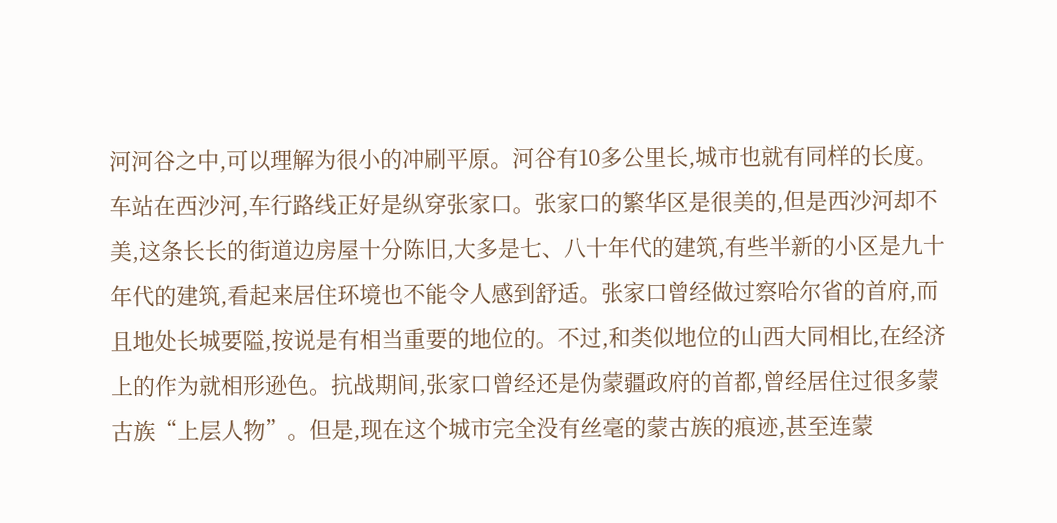河河谷之中,可以理解为很小的冲刷平原。河谷有10多公里长,城市也就有同样的长度。车站在西沙河,车行路线正好是纵穿张家口。张家口的繁华区是很美的,但是西沙河却不美,这条长长的街道边房屋十分陈旧,大多是七、八十年代的建筑,有些半新的小区是九十年代的建筑,看起来居住环境也不能令人感到舒适。张家口曾经做过察哈尔省的首府,而且地处长城要隘,按说是有相当重要的地位的。不过,和类似地位的山西大同相比,在经济上的作为就相形逊色。抗战期间,张家口曾经还是伪蒙疆政府的首都,曾经居住过很多蒙古族“上层人物”。但是,现在这个城市完全没有丝毫的蒙古族的痕迹,甚至连蒙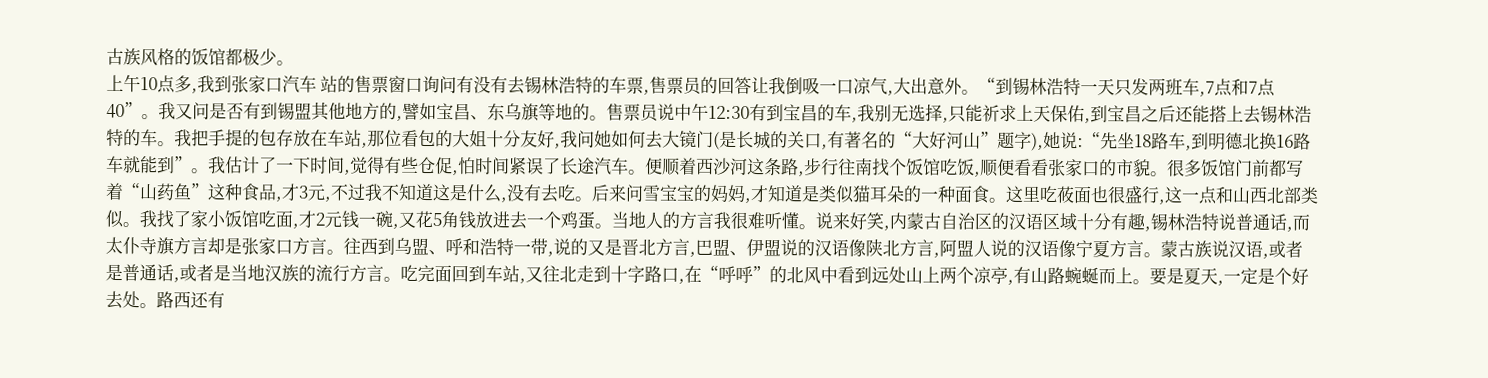古族风格的饭馆都极少。
上午10点多,我到张家口汽车 站的售票窗口询问有没有去锡林浩特的车票,售票员的回答让我倒吸一口凉气,大出意外。“到锡林浩特一天只发两班车,7点和7点40”。我又问是否有到锡盟其他地方的,譬如宝昌、东乌旗等地的。售票员说中午12:30有到宝昌的车,我别无选择,只能祈求上天保佑,到宝昌之后还能搭上去锡林浩特的车。我把手提的包存放在车站,那位看包的大姐十分友好,我问她如何去大镜门(是长城的关口,有著名的“大好河山”题字),她说:“先坐18路车,到明德北换16路车就能到”。我估计了一下时间,觉得有些仓促,怕时间紧误了长途汽车。便顺着西沙河这条路,步行往南找个饭馆吃饭,顺便看看张家口的市貌。很多饭馆门前都写着“山药鱼”这种食品,才3元,不过我不知道这是什么,没有去吃。后来问雪宝宝的妈妈,才知道是类似猫耳朵的一种面食。这里吃莜面也很盛行,这一点和山西北部类似。我找了家小饭馆吃面,才2元钱一碗,又花5角钱放进去一个鸡蛋。当地人的方言我很难听懂。说来好笑,内蒙古自治区的汉语区域十分有趣,锡林浩特说普通话,而太仆寺旗方言却是张家口方言。往西到乌盟、呼和浩特一带,说的又是晋北方言,巴盟、伊盟说的汉语像陕北方言,阿盟人说的汉语像宁夏方言。蒙古族说汉语,或者是普通话,或者是当地汉族的流行方言。吃完面回到车站,又往北走到十字路口,在“呼呼”的北风中看到远处山上两个凉亭,有山路蜿蜒而上。要是夏天,一定是个好去处。路西还有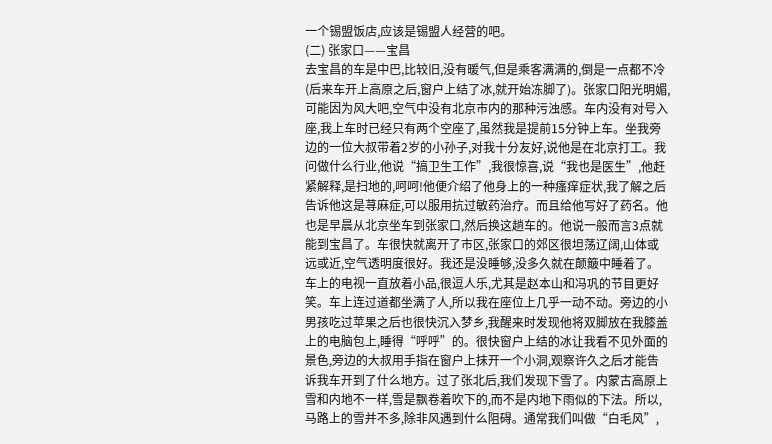一个锡盟饭店,应该是锡盟人经营的吧。
(二) 张家口——宝昌
去宝昌的车是中巴,比较旧,没有暖气,但是乘客满满的,倒是一点都不冷(后来车开上高原之后,窗户上结了冰,就开始冻脚了)。张家口阳光明媚,可能因为风大吧,空气中没有北京市内的那种污浊感。车内没有对号入座,我上车时已经只有两个空座了,虽然我是提前15分钟上车。坐我旁边的一位大叔带着2岁的小孙子,对我十分友好,说他是在北京打工。我问做什么行业,他说“搞卫生工作”,我很惊喜,说“我也是医生”,他赶紧解释,是扫地的,呵呵!他便介绍了他身上的一种瘙痒症状,我了解之后告诉他这是荨麻症,可以服用抗过敏药治疗。而且给他写好了药名。他也是早晨从北京坐车到张家口,然后换这趟车的。他说一般而言3点就能到宝昌了。车很快就离开了市区,张家口的郊区很坦荡辽阔,山体或远或近,空气透明度很好。我还是没睡够,没多久就在颠簸中睡着了。车上的电视一直放着小品,很逗人乐,尤其是赵本山和冯巩的节目更好笑。车上连过道都坐满了人,所以我在座位上几乎一动不动。旁边的小男孩吃过苹果之后也很快沉入梦乡,我醒来时发现他将双脚放在我膝盖上的电脑包上,睡得“呼呼”的。很快窗户上结的冰让我看不见外面的景色,旁边的大叔用手指在窗户上抹开一个小洞,观察许久之后才能告诉我车开到了什么地方。过了张北后,我们发现下雪了。内蒙古高原上雪和内地不一样,雪是飘卷着吹下的,而不是内地下雨似的下法。所以,马路上的雪并不多,除非风遇到什么阻碍。通常我们叫做“白毛风”,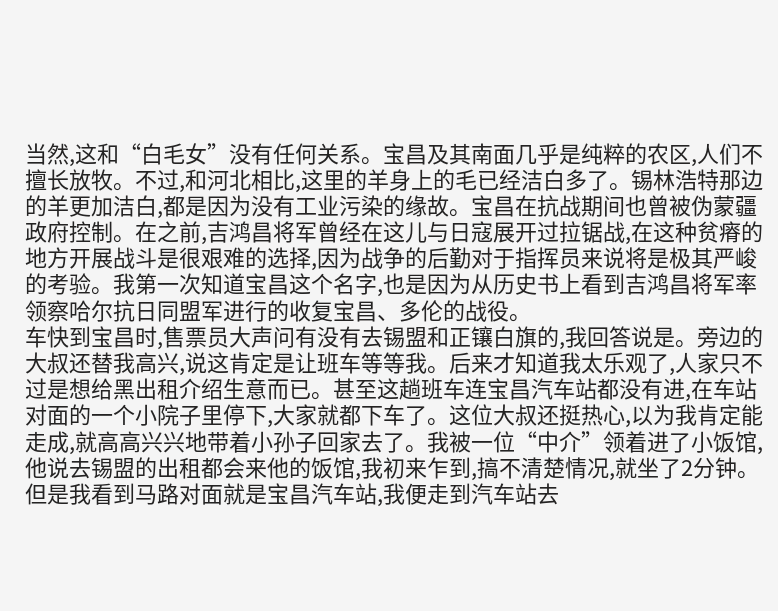当然,这和“白毛女”没有任何关系。宝昌及其南面几乎是纯粹的农区,人们不擅长放牧。不过,和河北相比,这里的羊身上的毛已经洁白多了。锡林浩特那边的羊更加洁白,都是因为没有工业污染的缘故。宝昌在抗战期间也曾被伪蒙疆政府控制。在之前,吉鸿昌将军曾经在这儿与日寇展开过拉锯战,在这种贫瘠的地方开展战斗是很艰难的选择,因为战争的后勤对于指挥员来说将是极其严峻的考验。我第一次知道宝昌这个名字,也是因为从历史书上看到吉鸿昌将军率领察哈尔抗日同盟军进行的收复宝昌、多伦的战役。
车快到宝昌时,售票员大声问有没有去锡盟和正镶白旗的,我回答说是。旁边的大叔还替我高兴,说这肯定是让班车等等我。后来才知道我太乐观了,人家只不过是想给黑出租介绍生意而已。甚至这趟班车连宝昌汽车站都没有进,在车站对面的一个小院子里停下,大家就都下车了。这位大叔还挺热心,以为我肯定能走成,就高高兴兴地带着小孙子回家去了。我被一位“中介”领着进了小饭馆,他说去锡盟的出租都会来他的饭馆,我初来乍到,搞不清楚情况,就坐了2分钟。但是我看到马路对面就是宝昌汽车站,我便走到汽车站去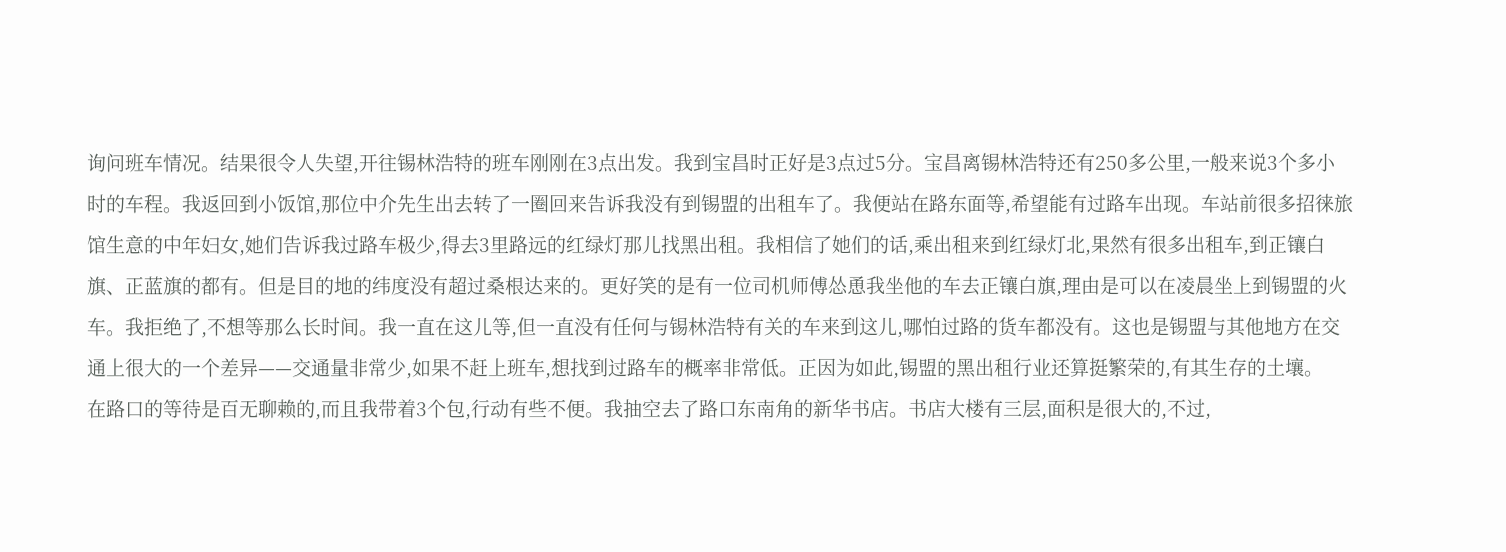询问班车情况。结果很令人失望,开往锡林浩特的班车刚刚在3点出发。我到宝昌时正好是3点过5分。宝昌离锡林浩特还有250多公里,一般来说3个多小时的车程。我返回到小饭馆,那位中介先生出去转了一圈回来告诉我没有到锡盟的出租车了。我便站在路东面等,希望能有过路车出现。车站前很多招徕旅馆生意的中年妇女,她们告诉我过路车极少,得去3里路远的红绿灯那儿找黑出租。我相信了她们的话,乘出租来到红绿灯北,果然有很多出租车,到正镶白旗、正蓝旗的都有。但是目的地的纬度没有超过桑根达来的。更好笑的是有一位司机师傅怂恿我坐他的车去正镶白旗,理由是可以在凌晨坐上到锡盟的火车。我拒绝了,不想等那么长时间。我一直在这儿等,但一直没有任何与锡林浩特有关的车来到这儿,哪怕过路的货车都没有。这也是锡盟与其他地方在交通上很大的一个差异——交通量非常少,如果不赶上班车,想找到过路车的概率非常低。正因为如此,锡盟的黑出租行业还算挺繁荣的,有其生存的土壤。
在路口的等待是百无聊赖的,而且我带着3个包,行动有些不便。我抽空去了路口东南角的新华书店。书店大楼有三层,面积是很大的,不过,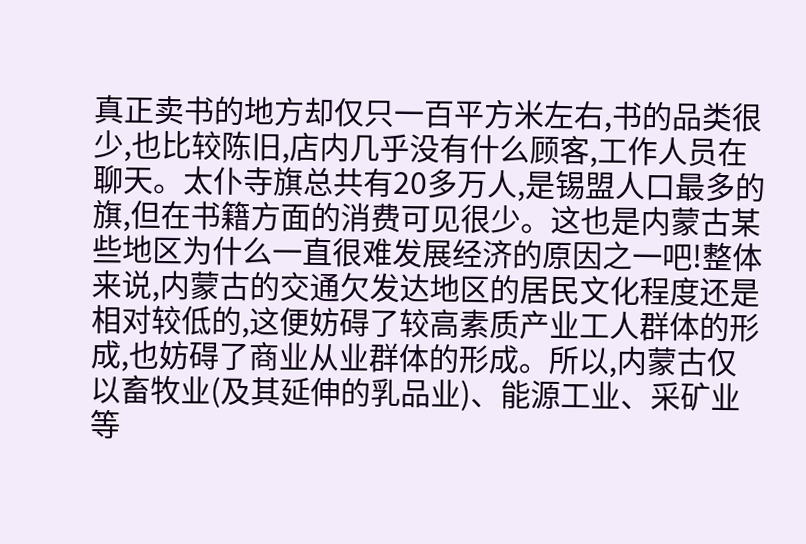真正卖书的地方却仅只一百平方米左右,书的品类很少,也比较陈旧,店内几乎没有什么顾客,工作人员在聊天。太仆寺旗总共有20多万人,是锡盟人口最多的旗,但在书籍方面的消费可见很少。这也是内蒙古某些地区为什么一直很难发展经济的原因之一吧!整体来说,内蒙古的交通欠发达地区的居民文化程度还是相对较低的,这便妨碍了较高素质产业工人群体的形成,也妨碍了商业从业群体的形成。所以,内蒙古仅以畜牧业(及其延伸的乳品业)、能源工业、采矿业等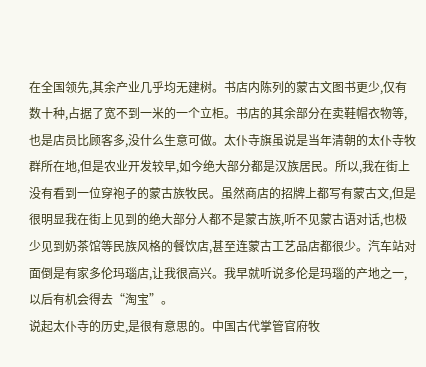在全国领先,其余产业几乎均无建树。书店内陈列的蒙古文图书更少,仅有数十种,占据了宽不到一米的一个立柜。书店的其余部分在卖鞋帽衣物等,也是店员比顾客多,没什么生意可做。太仆寺旗虽说是当年清朝的太仆寺牧群所在地,但是农业开发较早,如今绝大部分都是汉族居民。所以,我在街上没有看到一位穿袍子的蒙古族牧民。虽然商店的招牌上都写有蒙古文,但是很明显我在街上见到的绝大部分人都不是蒙古族,听不见蒙古语对话,也极少见到奶茶馆等民族风格的餐饮店,甚至连蒙古工艺品店都很少。汽车站对面倒是有家多伦玛瑙店,让我很高兴。我早就听说多伦是玛瑙的产地之一,以后有机会得去“淘宝”。
说起太仆寺的历史,是很有意思的。中国古代掌管官府牧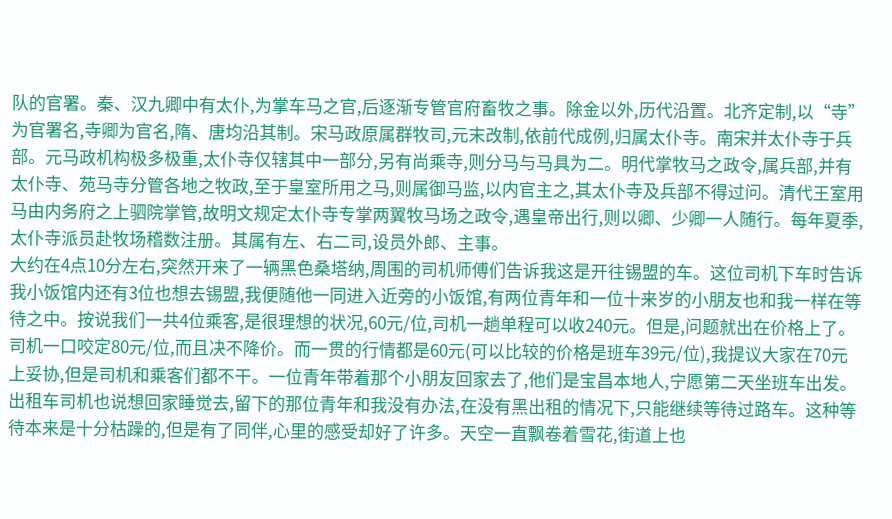队的官署。秦、汉九卿中有太仆,为掌车马之官,后逐渐专管官府畜牧之事。除金以外,历代沿置。北齐定制,以“寺”为官署名,寺卿为官名,隋、唐均沿其制。宋马政原属群牧司,元末改制,依前代成例,归属太仆寺。南宋并太仆寺于兵部。元马政机构极多极重,太仆寺仅辖其中一部分,另有尚乘寺,则分马与马具为二。明代掌牧马之政令,属兵部,并有太仆寺、苑马寺分管各地之牧政,至于皇室所用之马,则属御马监,以内官主之,其太仆寺及兵部不得过问。清代王室用马由内务府之上驷院掌管,故明文规定太仆寺专掌两翼牧马场之政令,遇皇帝出行,则以卿、少卿一人随行。每年夏季,太仆寺派员赴牧场稽数注册。其属有左、右二司,设员外郎、主事。
大约在4点10分左右,突然开来了一辆黑色桑塔纳,周围的司机师傅们告诉我这是开往锡盟的车。这位司机下车时告诉我小饭馆内还有3位也想去锡盟,我便随他一同进入近旁的小饭馆,有两位青年和一位十来岁的小朋友也和我一样在等待之中。按说我们一共4位乘客,是很理想的状况,60元/位,司机一趟单程可以收240元。但是,问题就出在价格上了。司机一口咬定80元/位,而且决不降价。而一贯的行情都是60元(可以比较的价格是班车39元/位),我提议大家在70元上妥协,但是司机和乘客们都不干。一位青年带着那个小朋友回家去了,他们是宝昌本地人,宁愿第二天坐班车出发。出租车司机也说想回家睡觉去,留下的那位青年和我没有办法,在没有黑出租的情况下,只能继续等待过路车。这种等待本来是十分枯躁的,但是有了同伴,心里的感受却好了许多。天空一直飘卷着雪花,街道上也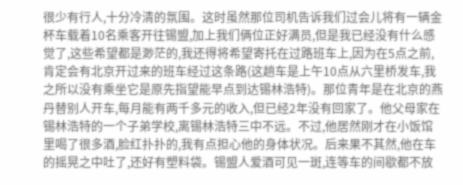很少有行人,十分冷清的氛围。这时虽然那位司机告诉我们过会儿将有一辆金杯车载着10名乘客开往锡盟,加上我们俩位正好满员,但是我已经没有什么感觉了,这些希望都是渺茫的,我还得将希望寄托在过路班车上,因为在5点之前,肯定会有北京开过来的班车经过这条路(这趟车是上午10点从六里桥发车,我之所以没有乘坐它是原先指望能早点到达锡林浩特)。那位青年是在北京的燕丹替别人开车,每月能有两千多元的收入,但已经2年没有回家了。他父母家在锡林浩特的一个子弟学校,离锡林浩特三中不远。不过,他居然刚才在小饭馆里喝了很多酒,脸红扑扑的,我有点担心他的身体状况。后来果不其然,他在车的摇晃之中吐了,还好有塑料袋。锡盟人爱酒可见一斑,连等车的间歇都不放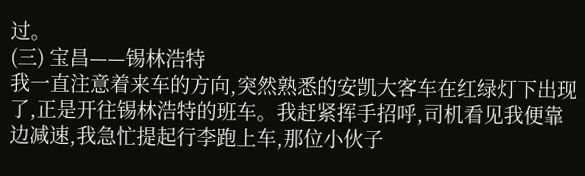过。
(三) 宝昌——锡林浩特
我一直注意着来车的方向,突然熟悉的安凯大客车在红绿灯下出现了,正是开往锡林浩特的班车。我赶紧挥手招呼,司机看见我便靠边减速,我急忙提起行李跑上车,那位小伙子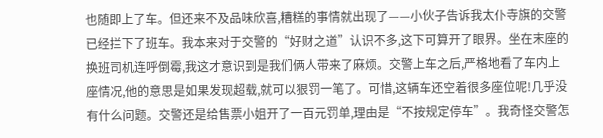也随即上了车。但还来不及品味欣喜,糟糕的事情就出现了——小伙子告诉我太仆寺旗的交警已经拦下了班车。我本来对于交警的“好财之道”认识不多,这下可算开了眼界。坐在末座的换班司机连呼倒霉,我这才意识到是我们俩人带来了麻烦。交警上车之后,严格地看了车内上座情况,他的意思是如果发现超载,就可以狠罚一笔了。可惜,这辆车还空着很多座位呢!几乎没有什么问题。交警还是给售票小姐开了一百元罚单,理由是“不按规定停车”。我奇怪交警怎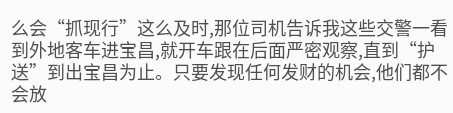么会“抓现行”这么及时,那位司机告诉我这些交警一看到外地客车进宝昌,就开车跟在后面严密观察,直到“护送”到出宝昌为止。只要发现任何发财的机会,他们都不会放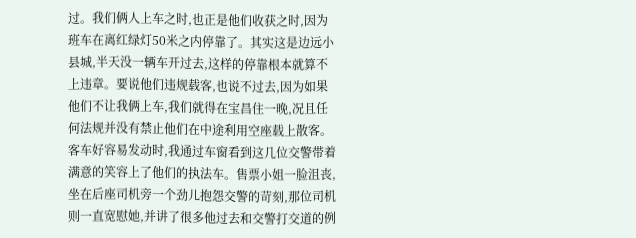过。我们俩人上车之时,也正是他们收获之时,因为班车在离红绿灯50米之内停靠了。其实这是边远小县城,半天没一辆车开过去,这样的停靠根本就算不上违章。要说他们违规载客,也说不过去,因为如果他们不让我俩上车,我们就得在宝昌住一晚,况且任何法规并没有禁止他们在中途利用空座载上散客。客车好容易发动时,我通过车窗看到这几位交警带着满意的笑容上了他们的执法车。售票小姐一脸沮丧,坐在后座司机旁一个劲儿抱怨交警的苛刻,那位司机则一直宽慰她,并讲了很多他过去和交警打交道的例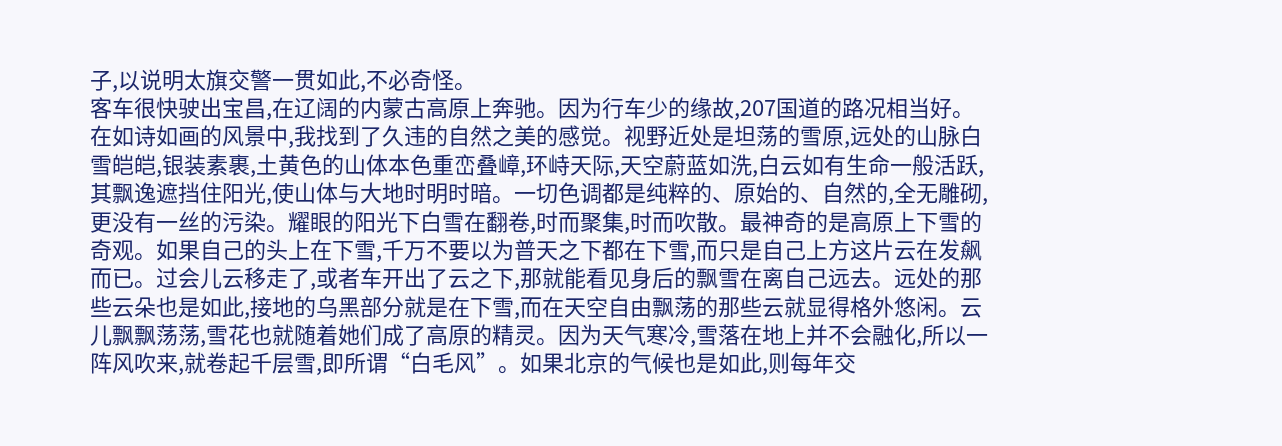子,以说明太旗交警一贯如此,不必奇怪。
客车很快驶出宝昌,在辽阔的内蒙古高原上奔驰。因为行车少的缘故,207国道的路况相当好。在如诗如画的风景中,我找到了久违的自然之美的感觉。视野近处是坦荡的雪原,远处的山脉白雪皑皑,银装素裹,土黄色的山体本色重峦叠嶂,环峙天际,天空蔚蓝如洗,白云如有生命一般活跃,其飘逸遮挡住阳光,使山体与大地时明时暗。一切色调都是纯粹的、原始的、自然的,全无雕砌,更没有一丝的污染。耀眼的阳光下白雪在翻卷,时而聚集,时而吹散。最神奇的是高原上下雪的奇观。如果自己的头上在下雪,千万不要以为普天之下都在下雪,而只是自己上方这片云在发飙而已。过会儿云移走了,或者车开出了云之下,那就能看见身后的飘雪在离自己远去。远处的那些云朵也是如此,接地的乌黑部分就是在下雪,而在天空自由飘荡的那些云就显得格外悠闲。云儿飘飘荡荡,雪花也就随着她们成了高原的精灵。因为天气寒冷,雪落在地上并不会融化,所以一阵风吹来,就卷起千层雪,即所谓“白毛风”。如果北京的气候也是如此,则每年交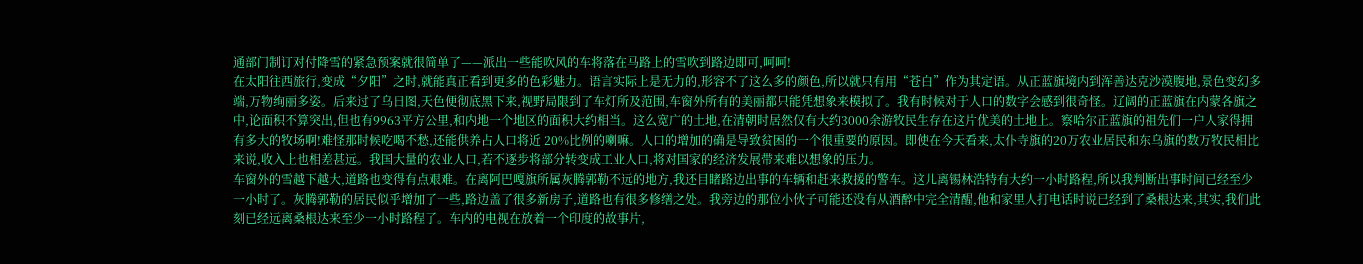通部门制订对付降雪的紧急预案就很简单了——派出一些能吹风的车将落在马路上的雪吹到路边即可,呵呵!
在太阳往西旅行,变成“夕阳”之时,就能真正看到更多的色彩魅力。语言实际上是无力的,形容不了这么多的颜色,所以就只有用“苍白”作为其定语。从正蓝旗境内到浑善达克沙漠腹地,景色变幻多端,万物绚丽多姿。后来过了乌日图,天色便彻底黑下来,视野局限到了车灯所及范围,车窗外所有的美丽都只能凭想象来模拟了。我有时候对于人口的数字会感到很奇怪。辽阔的正蓝旗在内蒙各旗之中,论面积不算突出,但也有9963平方公里,和内地一个地区的面积大约相当。这么宽广的土地,在清朝时居然仅有大约3000余游牧民生存在这片优美的土地上。察哈尔正蓝旗的祖先们一户人家得拥有多大的牧场啊!难怪那时候吃喝不愁,还能供养占人口将近 20%比例的喇嘛。人口的增加的确是导致贫困的一个很重要的原因。即使在今天看来,太仆寺旗的20万农业居民和东乌旗的数万牧民相比来说,收入上也相差甚远。我国大量的农业人口,若不逐步将部分转变成工业人口,将对国家的经济发展带来难以想象的压力。
车窗外的雪越下越大,道路也变得有点艰难。在离阿巴嘎旗所属灰腾郭勒不远的地方,我还目睹路边出事的车辆和赶来救援的警车。这儿离锡林浩特有大约一小时路程,所以我判断出事时间已经至少一小时了。灰腾郭勒的居民似乎增加了一些,路边盖了很多新房子,道路也有很多修缮之处。我旁边的那位小伙子可能还没有从酒醉中完全清醒,他和家里人打电话时说已经到了桑根达来,其实,我们此刻已经远离桑根达来至少一小时路程了。车内的电视在放着一个印度的故事片,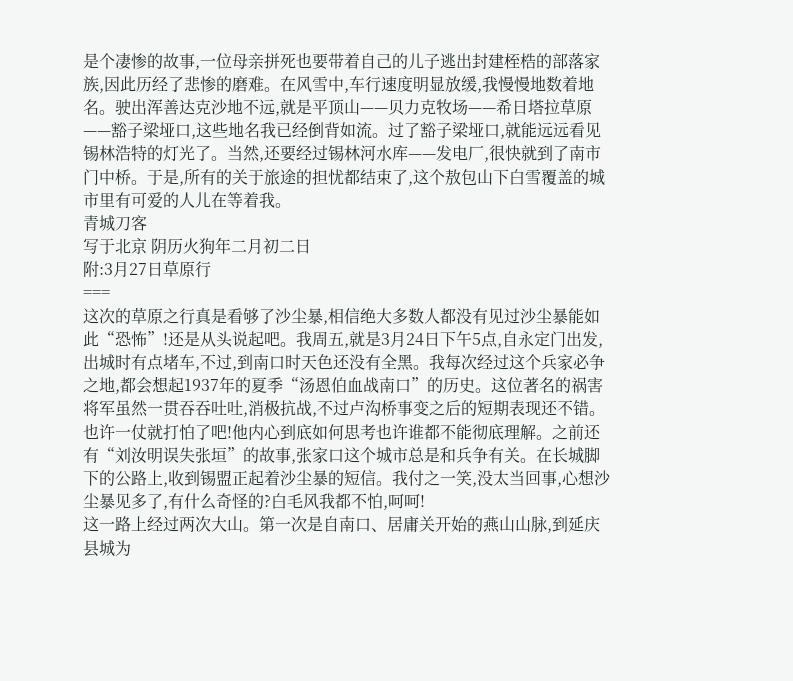是个凄惨的故事,一位母亲拼死也要带着自己的儿子逃出封建桎梏的部落家族,因此历经了悲惨的磨难。在风雪中,车行速度明显放缓,我慢慢地数着地名。驶出浑善达克沙地不远,就是平顶山——贝力克牧场——希日塔拉草原——豁子梁垭口,这些地名我已经倒背如流。过了豁子梁垭口,就能远远看见锡林浩特的灯光了。当然,还要经过锡林河水库——发电厂,很快就到了南市门中桥。于是,所有的关于旅途的担忧都结束了,这个敖包山下白雪覆盖的城市里有可爱的人儿在等着我。
青城刀客
写于北京 阴历火狗年二月初二日
附:3月27日草原行
===
这次的草原之行真是看够了沙尘暴,相信绝大多数人都没有见过沙尘暴能如此“恐怖”!还是从头说起吧。我周五,就是3月24日下午5点,自永定门出发,出城时有点堵车,不过,到南口时天色还没有全黑。我每次经过这个兵家必争之地,都会想起1937年的夏季“汤恩伯血战南口”的历史。这位著名的祸害将军虽然一贯吞吞吐吐,消极抗战,不过卢沟桥事变之后的短期表现还不错。也许一仗就打怕了吧!他内心到底如何思考也许谁都不能彻底理解。之前还有“刘汝明误失张垣”的故事,张家口这个城市总是和兵争有关。在长城脚下的公路上,收到锡盟正起着沙尘暴的短信。我付之一笑,没太当回事,心想沙尘暴见多了,有什么奇怪的?白毛风我都不怕,呵呵!
这一路上经过两次大山。第一次是自南口、居庸关开始的燕山山脉,到延庆县城为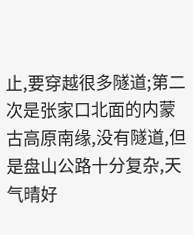止,要穿越很多隧道;第二次是张家口北面的内蒙古高原南缘,没有隧道,但是盘山公路十分复杂,天气晴好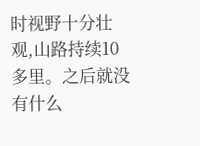时视野十分壮观,山路持续10多里。之后就没有什么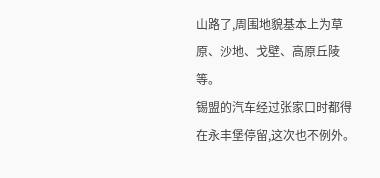山路了,周围地貌基本上为草原、沙地、戈壁、高原丘陵等。
锡盟的汽车经过张家口时都得在永丰堡停留,这次也不例外。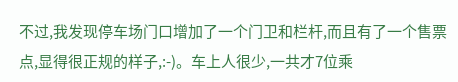不过,我发现停车场门口增加了一个门卫和栏杆,而且有了一个售票点,显得很正规的样子,:-)。车上人很少,一共才7位乘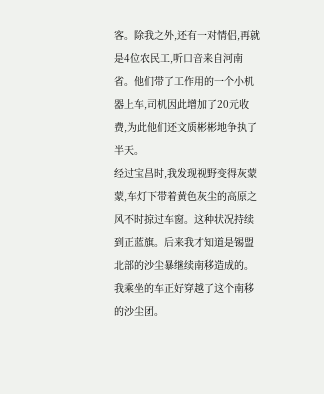客。除我之外,还有一对情侣,再就是4位农民工,听口音来自河南省。他们带了工作用的一个小机器上车,司机因此增加了20元收费,为此他们还文质彬彬地争执了半天。
经过宝昌时,我发现视野变得灰蒙蒙,车灯下带着黄色灰尘的高原之风不时掠过车窗。这种状况持续到正蓝旗。后来我才知道是锡盟北部的沙尘暴继续南移造成的。我乘坐的车正好穿越了这个南移的沙尘团。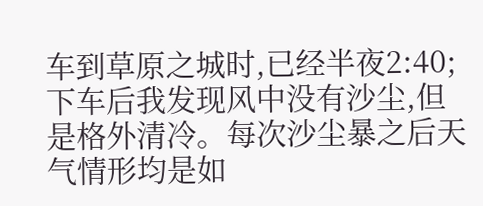车到草原之城时,已经半夜2:40;下车后我发现风中没有沙尘,但是格外清冷。每次沙尘暴之后天气情形均是如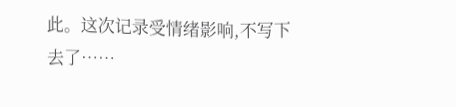此。这次记录受情绪影响,不写下去了……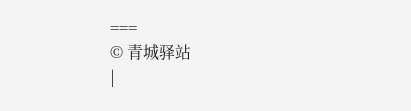===
© 青城驿站
|